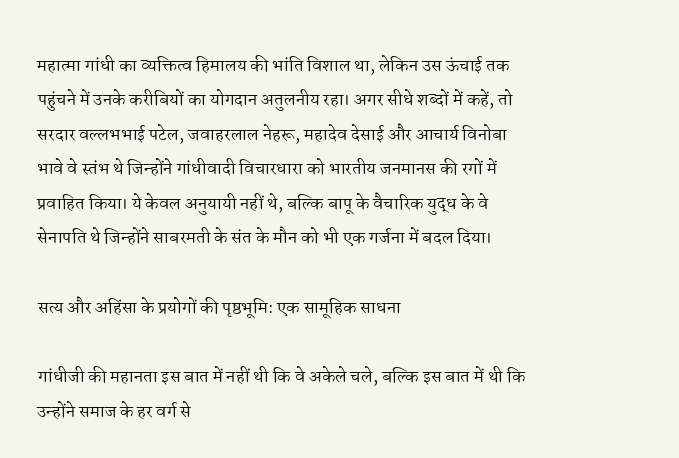महात्मा गांधी का व्यक्तित्व हिमालय की भांति विशाल था, लेकिन उस ऊंचाई तक पहुंचने में उनके करीबियों का योगदान अतुलनीय रहा। अगर सीधे शब्दों में कहें, तो सरदार वल्लभभाई पटेल, जवाहरलाल नेहरू, महादेव देसाई और आचार्य विनोबा भावे वे स्तंभ थे जिन्होंने गांधीवादी विचारधारा को भारतीय जनमानस की रगों में प्रवाहित किया। ये केवल अनुयायी नहीं थे, बल्कि बापू के वैचारिक युद्ध के वे सेनापति थे जिन्होंने साबरमती के संत के मौन को भी एक गर्जना में बदल दिया।

सत्य और अहिंसा के प्रयोगों की पृष्ठभूमि: एक सामूहिक साधना

गांधीजी की महानता इस बात में नहीं थी कि वे अकेले चले, बल्कि इस बात में थी कि उन्होंने समाज के हर वर्ग से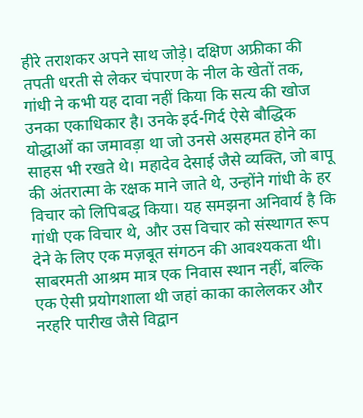हीरे तराशकर अपने साथ जोड़े। दक्षिण अफ्रीका की तपती धरती से लेकर चंपारण के नील के खेतों तक, गांधी ने कभी यह दावा नहीं किया कि सत्य की खोज उनका एकाधिकार है। उनके इर्द-गिर्द ऐसे बौद्धिक योद्धाओं का जमावड़ा था जो उनसे असहमत होने का साहस भी रखते थे। महादेव देसाई जैसे व्यक्ति, जो बापू की अंतरात्मा के रक्षक माने जाते थे, उन्होंने गांधी के हर विचार को लिपिबद्ध किया। यह समझना अनिवार्य है कि गांधी एक विचार थे, और उस विचार को संस्थागत रूप देने के लिए एक मज़बूत संगठन की आवश्यकता थी। साबरमती आश्रम मात्र एक निवास स्थान नहीं, बल्कि एक ऐसी प्रयोगशाला थी जहां काका कालेलकर और नरहरि पारीख जैसे विद्वान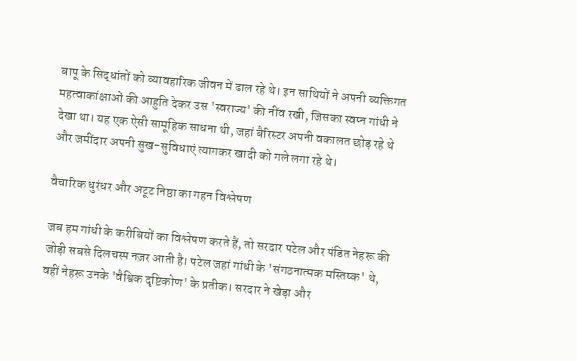बापू के सिद्धांतों को व्यावहारिक जीवन में ढाल रहे थे। इन साथियों ने अपनी व्यक्तिगत महत्वाकांक्षाओं की आहुति देकर उस 'स्वराज्य' की नींव रखी, जिसका स्वप्न गांधी ने देखा था। यह एक ऐसी सामूहिक साधना थी, जहां बैरिस्टर अपनी वकालत छोड़ रहे थे और जमींदार अपनी सुख-सुविधाएं त्यागकर खादी को गले लगा रहे थे।

वैचारिक धुरंधर और अटूट निष्ठा का गहन विश्लेषण

जब हम गांधी के करीबियों का विश्लेषण करते हैं, तो सरदार पटेल और पंडित नेहरू की जोड़ी सबसे दिलचस्प नज़र आती है। पटेल जहां गांधी के 'संगठनात्मक मस्तिष्क' थे, वहीं नेहरू उनके 'वैश्विक दृष्टिकोण' के प्रतीक। सरदार ने खेड़ा और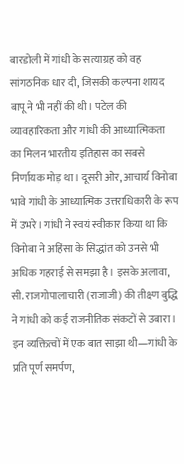बारडोली में गांधी के सत्याग्रह को वह सांगठनिक धार दी, जिसकी कल्पना शायद बापू ने भी नहीं की थी। पटेल की व्यावहारिकता और गांधी की आध्यात्मिकता का मिलन भारतीय इतिहास का सबसे निर्णायक मोड़ था। दूसरी ओर, आचार्य विनोबा भावे गांधी के आध्यात्मिक उत्तराधिकारी के रूप में उभरे। गांधी ने स्वयं स्वीकार किया था कि विनोबा ने अहिंसा के सिद्धांत को उनसे भी अधिक गहराई से समझा है। इसके अलावा, सी. राजगोपालाचारी (राजाजी) की तीक्ष्ण बुद्धि ने गांधी को कई राजनीतिक संकटों से उबारा। इन व्यक्तित्वों में एक बात साझा थी—गांधी के प्रति पूर्ण समर्पण,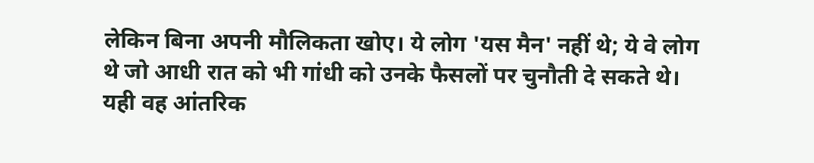लेकिन बिना अपनी मौलिकता खोए। ये लोग 'यस मैन' नहीं थे; ये वे लोग थे जो आधी रात को भी गांधी को उनके फैसलों पर चुनौती दे सकते थे। यही वह आंतरिक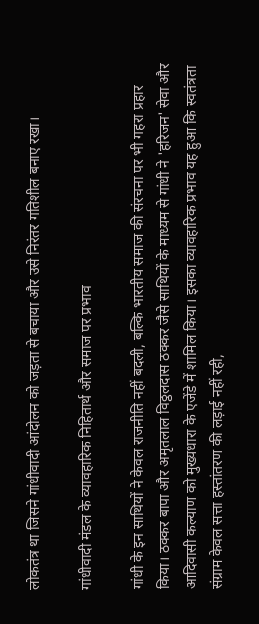लोकतंत्र था जिसने गांधीवादी आंदोलन को जड़ता से बचाया और उसे निरंतर गतिशील बनाए रखा।

गांधीवादी मंडल के व्यावहारिक निहितार्थ और समाज पर प्रभाव

गांधी के इन साथियों ने केवल राजनीति नहीं बदली, बल्कि भारतीय समाज की संरचना पर भी गहरा प्रहार किया। ठक्कर बापा और अमृतलाल विठ्ठलदास ठक्कर जैसे साथियों के माध्यम से गांधी ने 'हरिजन' सेवा और आदिवासी कल्याण को मुख्यधारा के एजेंडे में शामिल किया। इसका व्यावहारिक प्रभाव यह हुआ कि स्वतंत्रता संग्राम केवल सत्ता हस्तांतरण की लड़ाई नहीं रही,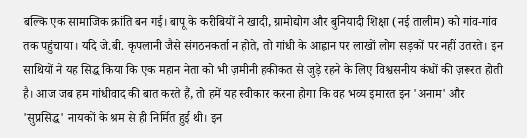बल्कि एक सामाजिक क्रांति बन गई। बापू के करीबियों ने खादी, ग्रामोद्योग और बुनियादी शिक्षा (नई तालीम) को गांव-गांव तक पहुंचाया। यदि जे.बी. कृपलानी जैसे संगठनकर्ता न होते, तो गांधी के आह्वान पर लाखों लोग सड़कों पर नहीं उतरते। इन साथियों ने यह सिद्ध किया कि एक महान नेता को भी ज़मीनी हकीकत से जुड़े रहने के लिए विश्वसनीय कंधों की ज़रूरत होती है। आज जब हम गांधीवाद की बात करते हैं, तो हमें यह स्वीकार करना होगा कि वह भव्य इमारत इन 'अनाम' और 'सुप्रसिद्ध' नायकों के श्रम से ही निर्मित हुई थी। इन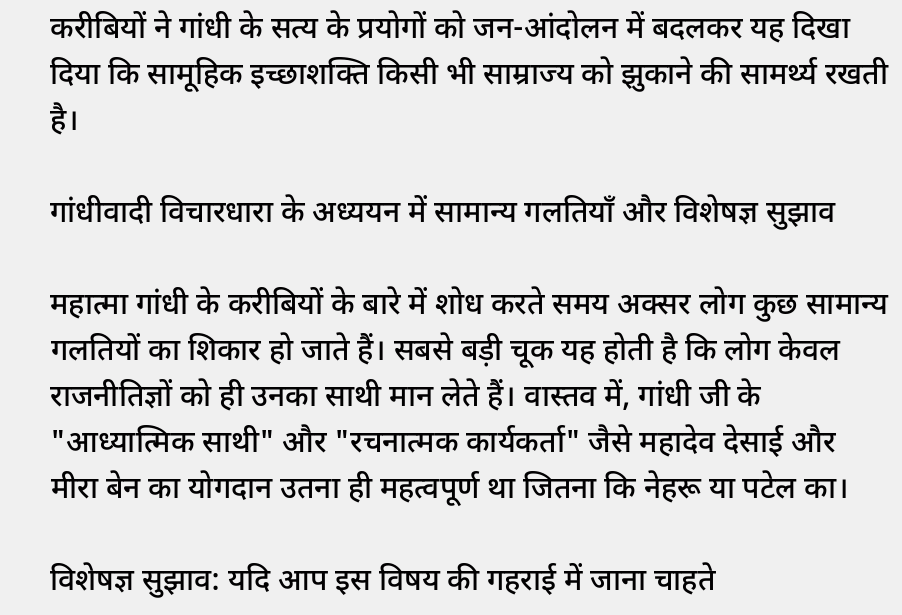करीबियों ने गांधी के सत्य के प्रयोगों को जन-आंदोलन में बदलकर यह दिखा दिया कि सामूहिक इच्छाशक्ति किसी भी साम्राज्य को झुकाने की सामर्थ्य रखती है।

गांधीवादी विचारधारा के अध्ययन में सामान्य गलतियाँ और विशेषज्ञ सुझाव

महात्मा गांधी के करीबियों के बारे में शोध करते समय अक्सर लोग कुछ सामान्य गलतियों का शिकार हो जाते हैं। सबसे बड़ी चूक यह होती है कि लोग केवल राजनीतिज्ञों को ही उनका साथी मान लेते हैं। वास्तव में, गांधी जी के "आध्यात्मिक साथी" और "रचनात्मक कार्यकर्ता" जैसे महादेव देसाई और मीरा बेन का योगदान उतना ही महत्वपूर्ण था जितना कि नेहरू या पटेल का।

विशेषज्ञ सुझाव: यदि आप इस विषय की गहराई में जाना चाहते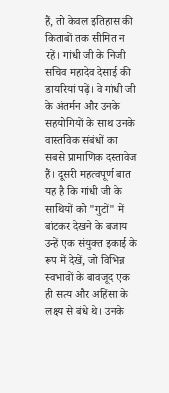हैं, तो केवल इतिहास की किताबों तक सीमित न रहें। गांधी जी के निजी सचिव महादेव देसाई की डायरियां पढ़ें। वे गांधी जी के अंतर्मन और उनके सहयोगियों के साथ उनके वास्तविक संबंधों का सबसे प्रामाणिक दस्तावेज हैं। दूसरी महत्वपूर्ण बात यह है कि गांधी जी के साथियों को "गुटों" में बांटकर देखने के बजाय उन्हें एक संयुक्त इकाई के रूप में देखें, जो विभिन्न स्वभावों के बावजूद एक ही सत्य और अहिंसा के लक्ष्य से बंधे थे। उनके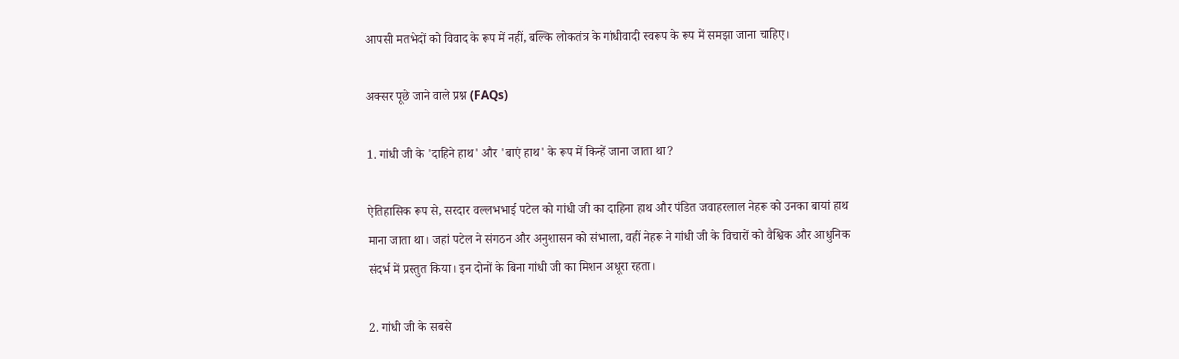आपसी मतभेदों को विवाद के रूप में नहीं, बल्कि लोकतंत्र के गांधीवादी स्वरूप के रूप में समझा जाना चाहिए।

अक्सर पूछे जाने वाले प्रश्न (FAQs)

1. गांधी जी के 'दाहिने हाथ' और 'बाएं हाथ' के रूप में किन्हें जाना जाता था?

ऐतिहासिक रूप से, सरदार वल्लभभाई पटेल को गांधी जी का दाहिना हाथ और पंडित जवाहरलाल नेहरू को उनका बायां हाथ माना जाता था। जहां पटेल ने संगठन और अनुशासन को संभाला, वहीं नेहरू ने गांधी जी के विचारों को वैश्विक और आधुनिक संदर्भ में प्रस्तुत किया। इन दोनों के बिना गांधी जी का मिशन अधूरा रहता।

2. गांधी जी के सबसे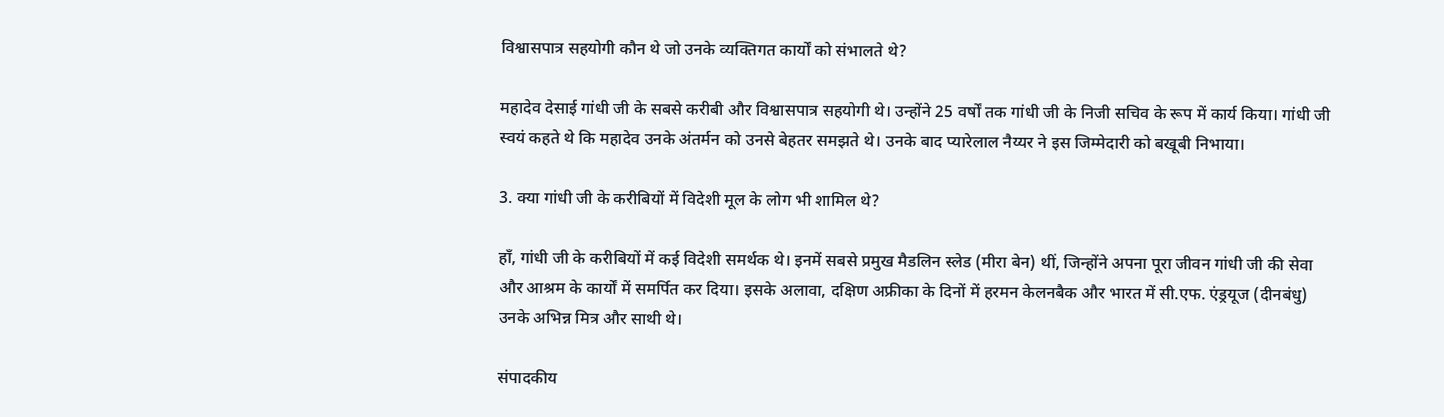विश्वासपात्र सहयोगी कौन थे जो उनके व्यक्तिगत कार्यों को संभालते थे?

महादेव देसाई गांधी जी के सबसे करीबी और विश्वासपात्र सहयोगी थे। उन्होंने 25 वर्षों तक गांधी जी के निजी सचिव के रूप में कार्य किया। गांधी जी स्वयं कहते थे कि महादेव उनके अंतर्मन को उनसे बेहतर समझते थे। उनके बाद प्यारेलाल नैय्यर ने इस जिम्मेदारी को बखूबी निभाया।

3. क्या गांधी जी के करीबियों में विदेशी मूल के लोग भी शामिल थे?

हाँ, गांधी जी के करीबियों में कई विदेशी समर्थक थे। इनमें सबसे प्रमुख मैडलिन स्लेड (मीरा बेन) थीं, जिन्होंने अपना पूरा जीवन गांधी जी की सेवा और आश्रम के कार्यों में समर्पित कर दिया। इसके अलावा, दक्षिण अफ्रीका के दिनों में हरमन केलनबैक और भारत में सी.एफ. एंड्रयूज (दीनबंधु) उनके अभिन्न मित्र और साथी थे।

संपादकीय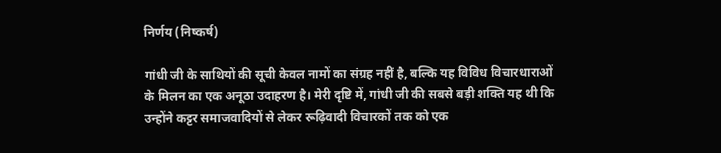निर्णय (निष्कर्ष)

गांधी जी के साथियों की सूची केवल नामों का संग्रह नहीं है, बल्कि यह विविध विचारधाराओं के मिलन का एक अनूठा उदाहरण है। मेरी दृष्टि में, गांधी जी की सबसे बड़ी शक्ति यह थी कि उन्होंने कट्टर समाजवादियों से लेकर रूढ़िवादी विचारकों तक को एक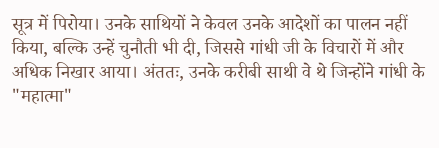सूत्र में पिरोया। उनके साथियों ने केवल उनके आदेशों का पालन नहीं किया, बल्कि उन्हें चुनौती भी दी, जिससे गांधी जी के विचारों में और अधिक निखार आया। अंततः, उनके करीबी साथी वे थे जिन्होंने गांधी के "महात्मा"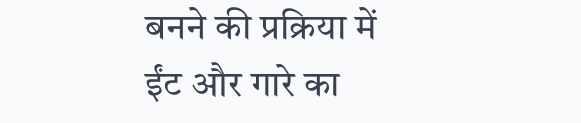बनने की प्रक्रिया में ईंट और गारे का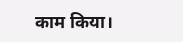काम किया।